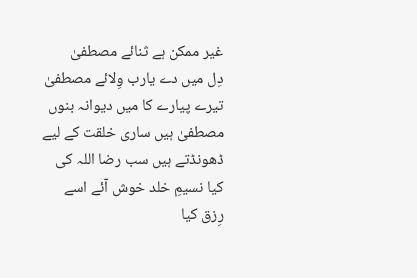غیر ممکن ہے ثنائے مصطفیٰ
دِل میں دے یارب وِلائے مصطفیٰ
تیرے پیارے کا میں دیوانہ بنوں
مصطفیٰ ہیں ساری خلقت کے لیے
ڈھونڈتے ہیں سب رضا اللہ کی
کیا نسیمِ خلد خوش آئے اسے
رِزق کیا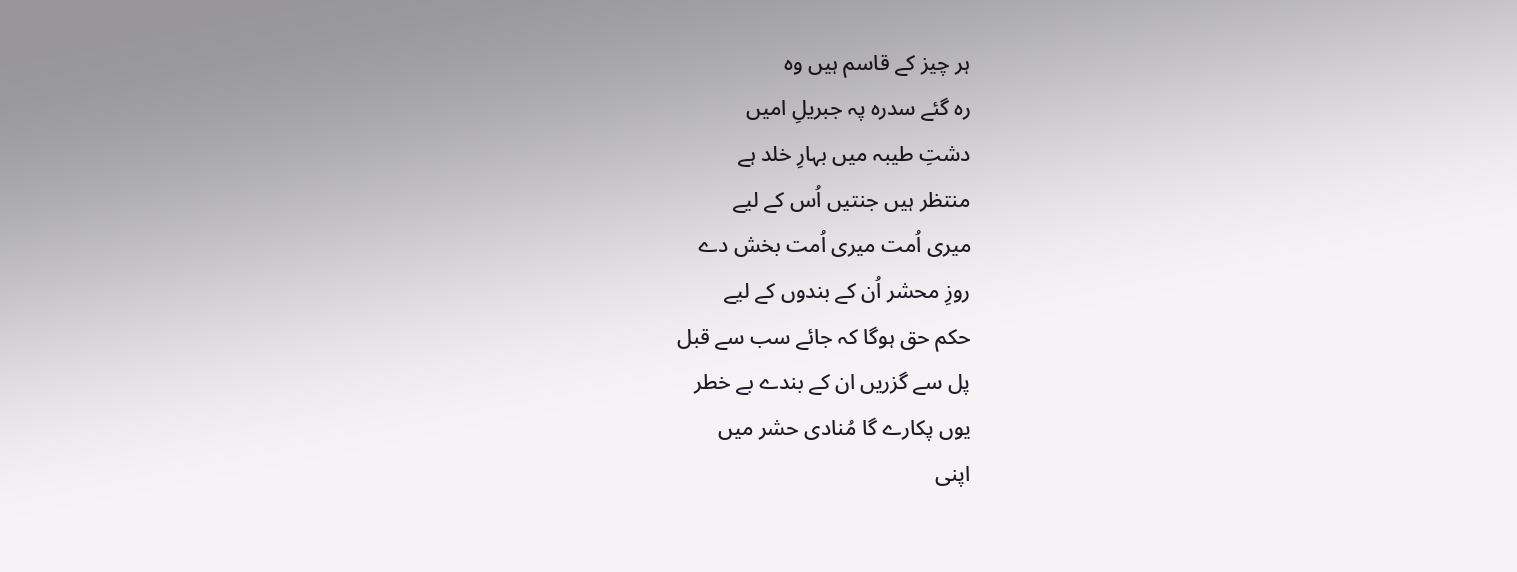ہر چیز کے قاسم ہیں وہ
رہ گئے سدرہ پہ جبریلِ امیں
دشتِ طیبہ میں بہارِ خلد ہے
منتظر ہیں جنتیں اُس کے لیے
میری اُمت میری اُمت بخش دے
روزِ محشر اُن کے بندوں کے لیے
حکم حق ہوگا کہ جائے سب سے قبل
پل سے گزریں ان کے بندے بے خطر
یوں پکارے گا مُنادی حشر میں
اپنی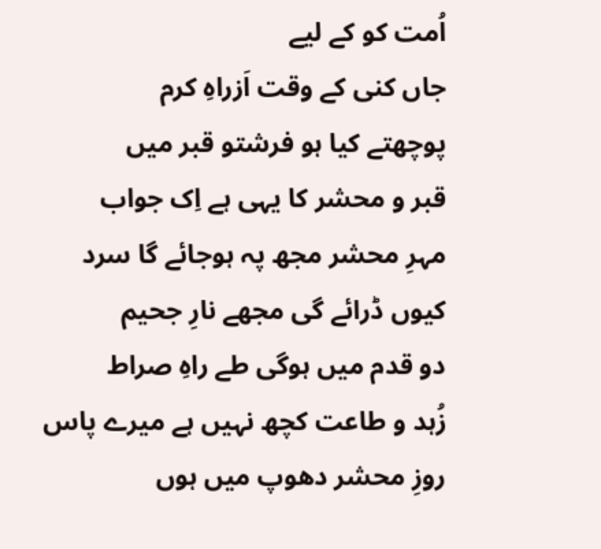اُمت کو کے لیے
جاں کنی کے وقت اَزراہِ کرم
پوچھتے کیا ہو فرشتو قبر میں
قبر و محشر کا یہی ہے اِک جواب
مہرِ محشر مجھ پہ ہوجائے گا سرد
کیوں ڈرائے گی مجھے نارِ جحیم
دو قدم میں ہوگی طے راہِ صراط
زُہد و طاعت کچھ نہیں ہے میرے پاس
روزِ محشر دھوپ میں ہوں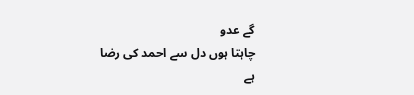گے عدو
چاہتا ہوں دل سے احمد کی رضا
ہے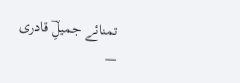تمنائے جمیلِؔ قادری
—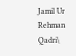Jamil Ur Rehman Qadri\